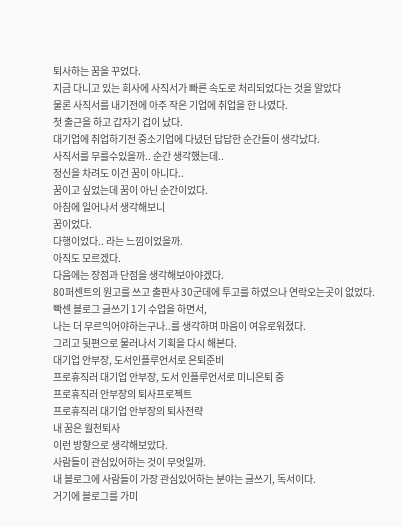퇴사하는 꿈을 꾸었다.
지금 다니고 있는 회사에 사직서가 빠른 속도로 처리되었다는 것을 알았다
물론 사직서를 내기전에 아주 작은 기업에 취업을 한 나였다.
첫 출근을 하고 갑자기 겁이 났다.
대기업에 취업하기전 중소기업에 다녔던 답답한 순간들이 생각났다.
사직서를 무를수있을까.. 순간 생각했는데..
정신을 차려도 이건 꿈이 아니다..
꿈이고 싶었는데 꿈이 아닌 순간이었다.
아침에 일어나서 생각해보니
꿈이었다.
다행이었다.. 라는 느낌이었을까.
아직도 모르겠다.
다음에는 장점과 단점을 생각해보아야겠다.
80퍼센트의 원고를 쓰고 출판사 30군데에 투고를 하였으나 연락오는곳이 없었다.
빡센 블로그 글쓰기 1기 수업을 하면서,
나는 더 무르익어야하는구나..를 생각하며 마음이 여유로워졌다.
그리고 뒷편으로 물러나서 기획을 다시 해본다.
대기업 안부장, 도서인플루언서로 은퇴준비
프로휴직러 대기업 안부장, 도서 인플루언서로 미니은퇴 중
프로휴직러 안부장의 퇴사프로젝트
프로휴직러 대기업 안부장의 퇴사전략
내 꿈은 월천퇴사
이런 방향으로 생각해보았다.
사람들이 관심있어하는 것이 무엇일까.
내 블로그에 사람들이 가장 관심있어하는 분야는 글쓰기, 독서이다.
거기에 블로그를 가미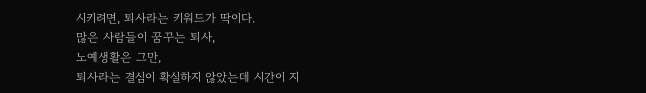시키려면, 퇴사라는 키워드가 딱이다.
많은 사람들이 꿈꾸는 퇴사,
노예생활은 그만,
퇴사라는 결심이 확실하지 않았는데 시간이 지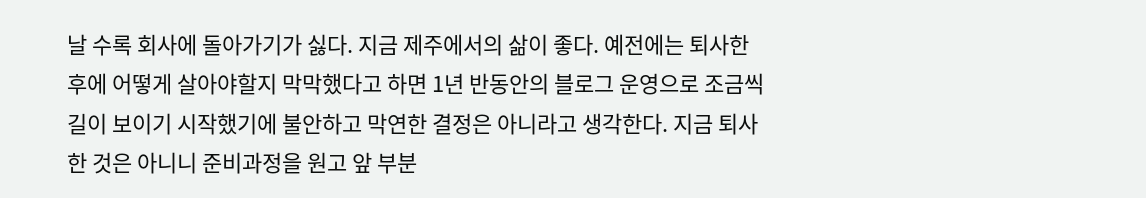날 수록 회사에 돌아가기가 싫다. 지금 제주에서의 삶이 좋다. 예전에는 퇴사한 후에 어떻게 살아야할지 막막했다고 하면 1년 반동안의 블로그 운영으로 조금씩 길이 보이기 시작했기에 불안하고 막연한 결정은 아니라고 생각한다. 지금 퇴사한 것은 아니니 준비과정을 원고 앞 부분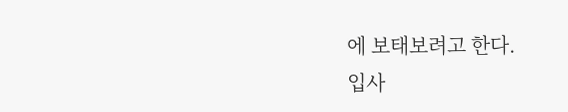에 보태보려고 한다.
입사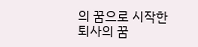의 꿈으로 시작한
퇴사의 꿈